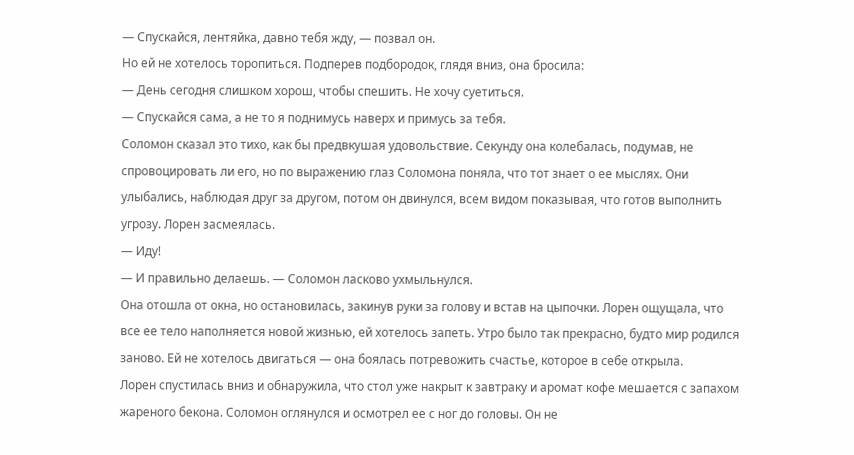— Спускайся, лентяйка, давно тебя жду, — позвал он.
Но ей не хотелось торопиться. Подперев подбородок, глядя вниз, она бросила:
— День сегодня слишком хорош, чтобы спешить. Не хочу суетиться.
— Спускайся сама, а не то я поднимусь наверх и примусь за тебя.
Соломон сказал это тихо, как бы предвкушая удовольствие. Секунду она колебалась, подумав, не спровоцировать ли его, но по выражению глаз Соломона поняла, что тот знает о ее мыслях. Они улыбались, наблюдая друг за другом, потом он двинулся, всем видом показывая, что готов выполнить угрозу. Лорен засмеялась.
— Иду!
— И правильно делаешь. — Соломон ласково ухмыльнулся.
Она отошла от окна, но остановилась, закинув руки за голову и встав на цыпочки. Лорен ощущала, что все ее тело наполняется новой жизнью, ей хотелось запеть. Утро было так прекрасно, будто мир родился заново. Ей не хотелось двигаться — она боялась потревожить счастье, которое в себе открыла.
Лорен спустилась вниз и обнаружила, что стол уже накрыт к завтраку и аромат кофе мешается с запахом жареного бекона. Соломон оглянулся и осмотрел ее с ног до головы. Он не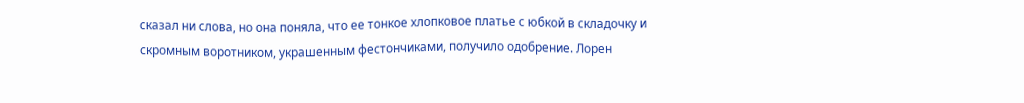сказал ни слова, но она поняла, что ее тонкое хлопковое платье с юбкой в складочку и скромным воротником, украшенным фестончиками, получило одобрение. Лорен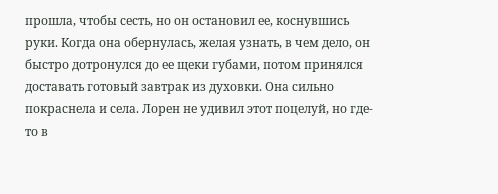прошла, чтобы сесть, но он остановил ее, коснувшись руки. Когда она обернулась, желая узнать, в чем дело, он быстро дотронулся до ее щеки губами, потом принялся доставать готовый завтрак из духовки. Она сильно покраснела и села. Лорен не удивил этот поцелуй, но где-то в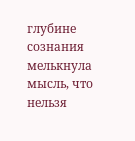глубине сознания мелькнула мысль, что нельзя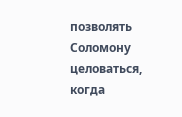позволять Соломону целоваться, когда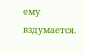ему вздумается.